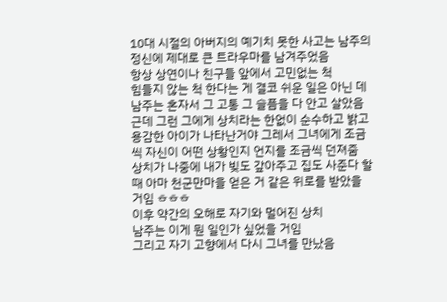10대 시절의 아버지의 예기치 못한 사고는 남주의 정신에 제대로 큰 트라우마를 남겨주었음
항상 상연이나 친구들 앞에서 고민없는 척
힘들지 않는 척 한다는 게 결코 쉬운 일은 아닌 데
남주는 혼자서 그 고통 그 슬픔을 다 안고 살았음
근데 그런 그에게 상치라는 한없이 순수하고 밝고 용감한 아이가 나타난거야 그레서 그녀에게 조금씩 자신이 어떤 상황인지 언지를 조금씩 던져줌
상치가 나중에 내가 빚도 갚아주고 집도 사준다 할 때 아마 천군만마을 얻은 거 같은 위로를 받았을 거임 ㅎㅎㅎ
이후 약간의 오해로 자기와 멀어진 상치
남주는 이게 뭔 일인가 싶었을 거임
그리고 자기 고향에서 다시 그녀를 만났음